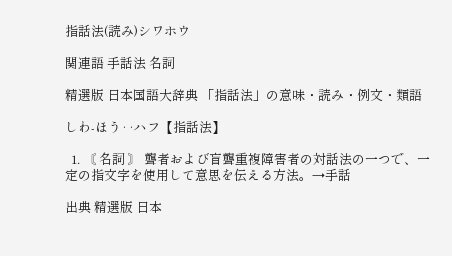指話法(読み)シワホウ

関連語 手話法 名詞

精選版 日本国語大辞典 「指話法」の意味・読み・例文・類語

しわ‐ほう‥ハフ【指話法】

  1. 〘 名詞 〙 聾者および盲聾重複障害者の対話法の一つで、一定の指文字を使用して意思を伝える方法。→手話

出典 精選版 日本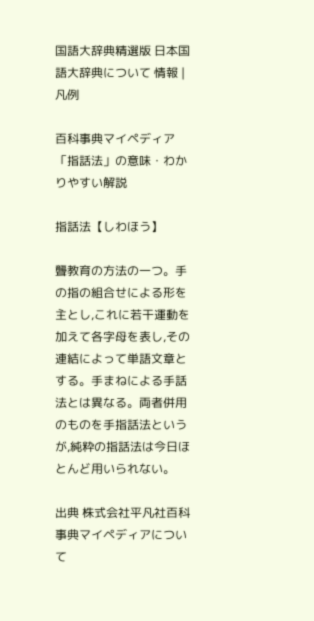国語大辞典精選版 日本国語大辞典について 情報 | 凡例

百科事典マイペディア 「指話法」の意味・わかりやすい解説

指話法【しわほう】

聾教育の方法の一つ。手の指の組合せによる形を主とし,これに若干運動を加えて各字母を表し,その連結によって単語文章とする。手まねによる手話法とは異なる。両者併用のものを手指話法というが,純粋の指話法は今日ほとんど用いられない。

出典 株式会社平凡社百科事典マイペディアについて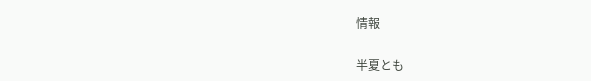情報

半夏とも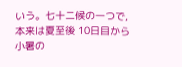いう。七十二候の一つで,本来は夏至後 10日目から小暑の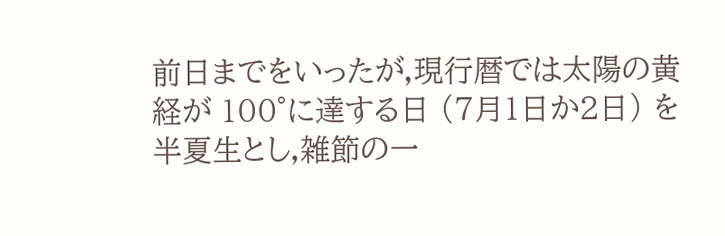前日までをいったが,現行暦では太陽の黄経が 100°に達する日 (7月1日か2日) を半夏生とし,雑節の一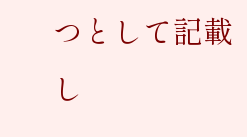つとして記載し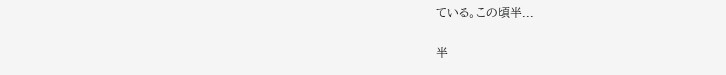ている。この頃半...

半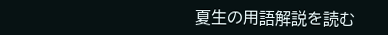夏生の用語解説を読む